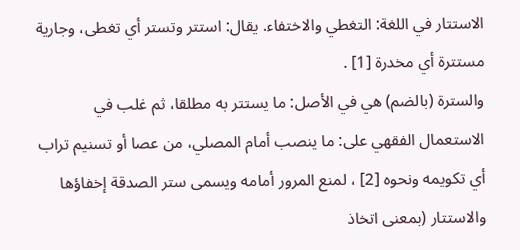الاستتار في اللغة: التغطي والاختفاء. يقال: استتر وتستر أي تغطى، وجارية مستترة أي مخدرة [1] .
والسترة (بالضم) هي في الأصل: ما يستتر به مطلقا، ثم غلب في الاستعمال الفقهي على: ما ينصب أمام المصلي، من عصا أو تسنيم تراب أي تكويمه ونحوه [2] ، لمنع المرور أمامه ويسمى ستر الصدقة إخفاؤها والاستتار (بمعنى اتخاذ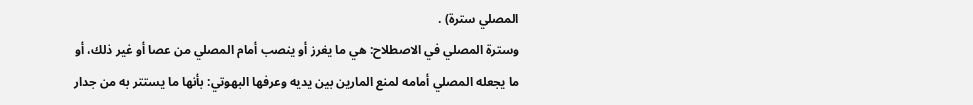المصلي سترة) .
وسترة المصلي في الاصطلاح: هي ما يغرز أو ينصب أمام المصلي من عصا أو غير ذلك، أو ما يجعله المصلي أمامه لمنع المارين بين يديه وعرفها البهوتي: بأنها ما يستتر به من جدار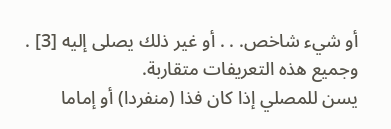أو شيء شاخص. . . أو غير ذلك يصلى إليه [3] . وجميع هذه التعريفات متقاربة.
يسن للمصلي إذا كان فذا (منفردا) أو إماما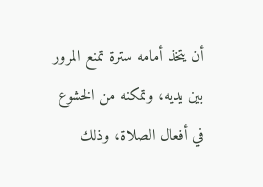أن يتخذ أمامه سترة تمنع المرور بين يديه، وتمكنه من الخشوع في أفعال الصلاة، وذلك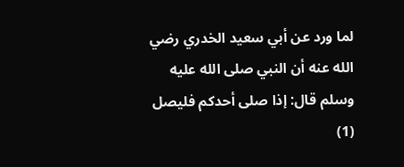لما ورد عن أبي سعيد الخدري رضي الله عنه أن النبي صلى الله عليه وسلم قال: إذا صلى أحدكم فليصل
(1)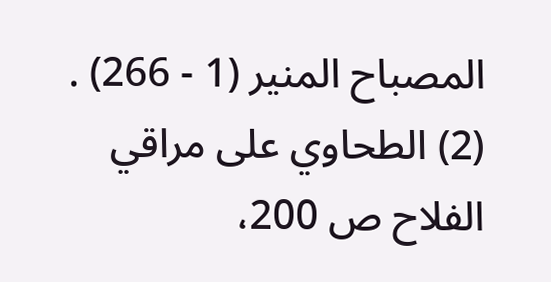المصباح المنير (1 - 266) .
(2) الطحاوي على مراقي الفلاح ص 200،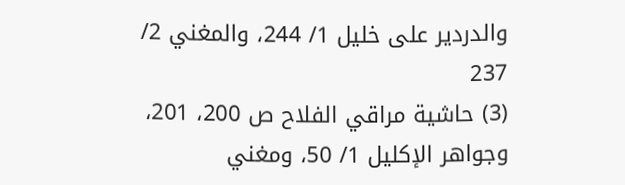والدردير على خليل 1/ 244، والمغني 2/ 237
(3) حاشية مراقي الفلاح ص 200، 201، وجواهر الإكليل 1/ 50، ومغني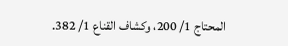المحتاج 1/ 200، وكشاف القناع 1/ 382.